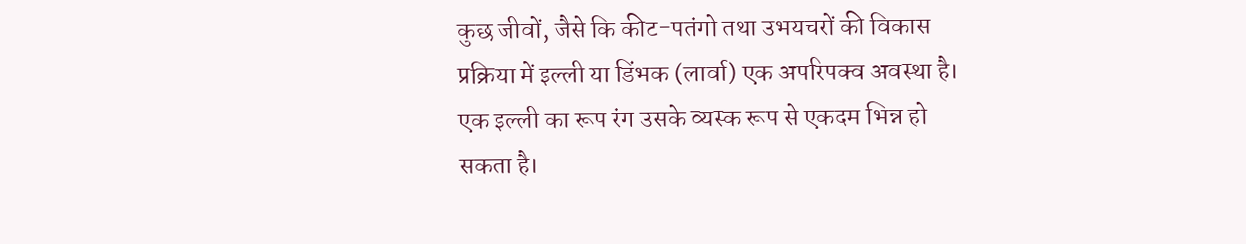कुछ जीवों, जैसे कि कीट-पतंगो तथा उभयचरों की विकास प्रक्रिया में इल्ली या डिंभक (लार्वा) एक अपरिपक्व अवस्था है। एक इल्ली का रूप रंग उसके व्यस्क रूप से एकदम भिन्न हो सकता है।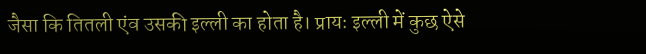जैसा कि तितली एंव उसकी इल्ली का होता है। प्रायः इल्ली में कुछ ऐसे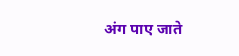अंग पाए जाते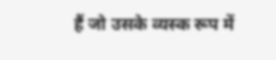हैं जो उसके व्यस्क रूप में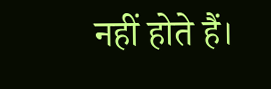नहीं होते हैं।